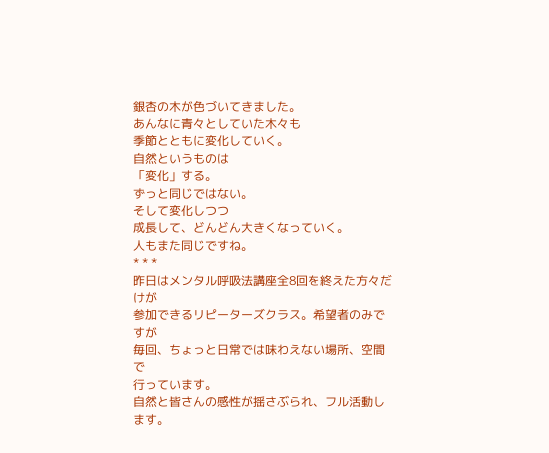銀杏の木が色づいてきました。
あんなに青々としていた木々も
季節とともに変化していく。
自然というものは
「変化」する。
ずっと同じではない。
そして変化しつつ
成長して、どんどん大きくなっていく。
人もまた同じですね。
* * *
昨日はメンタル呼吸法講座全8回を終えた方々だけが
参加できるリピーターズクラス。希望者のみですが
毎回、ちょっと日常では味わえない場所、空間で
行っています。
自然と皆さんの感性が揺さぶられ、フル活動します。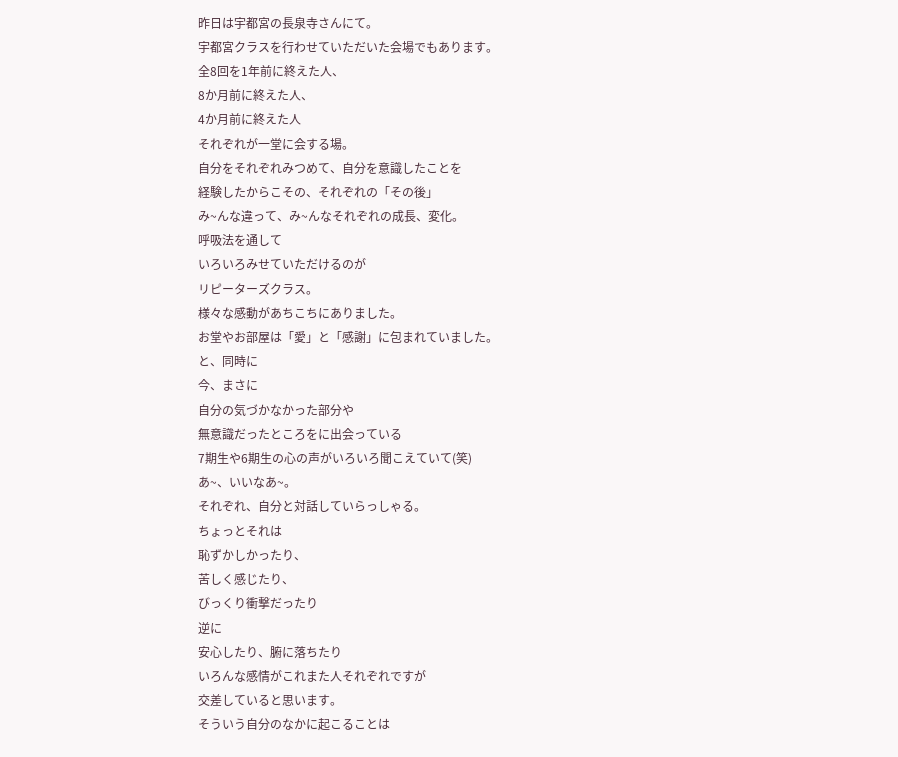昨日は宇都宮の長泉寺さんにて。
宇都宮クラスを行わせていただいた会場でもあります。
全8回を1年前に終えた人、
8か月前に終えた人、
4か月前に終えた人
それぞれが一堂に会する場。
自分をそれぞれみつめて、自分を意識したことを
経験したからこその、それぞれの「その後」
み~んな違って、み~んなそれぞれの成長、変化。
呼吸法を通して
いろいろみせていただけるのが
リピーターズクラス。
様々な感動があちこちにありました。
お堂やお部屋は「愛」と「感謝」に包まれていました。
と、同時に
今、まさに
自分の気づかなかった部分や
無意識だったところをに出会っている
7期生や6期生の心の声がいろいろ聞こえていて(笑)
あ~、いいなあ~。
それぞれ、自分と対話していらっしゃる。
ちょっとそれは
恥ずかしかったり、
苦しく感じたり、
びっくり衝撃だったり
逆に
安心したり、腑に落ちたり
いろんな感情がこれまた人それぞれですが
交差していると思います。
そういう自分のなかに起こることは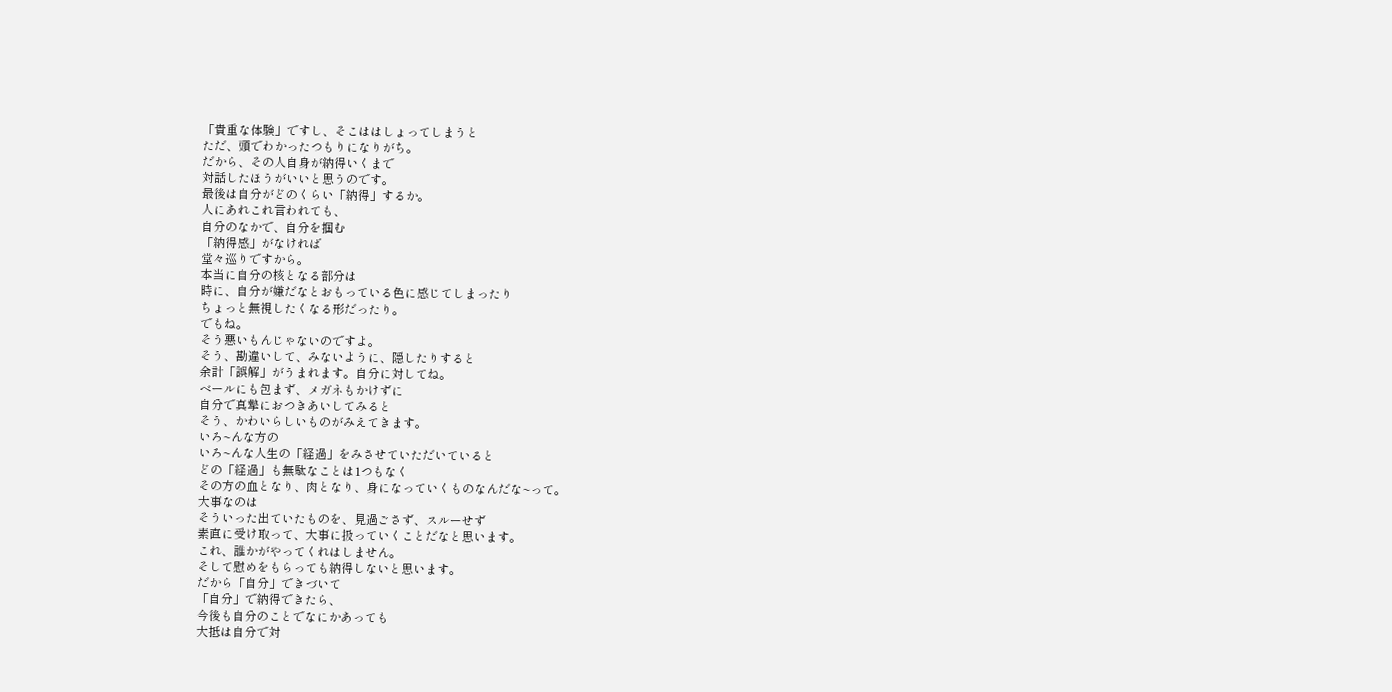「貴重な体験」ですし、そこははしょってしまうと
ただ、頭でわかったつもりになりがち。
だから、その人自身が納得いくまで
対話したほうがいいと思うのです。
最後は自分がどのくらい「納得」するか。
人にあれこれ言われても、
自分のなかで、自分を掴む
「納得感」がなければ
堂々巡りですから。
本当に自分の核となる部分は
時に、自分が嫌だなとおもっている色に感じてしまったり
ちょっと無視したくなる形だったり。
でもね。
そう悪いもんじゃないのですよ。
そう、勘違いして、みないように、隠したりすると
余計「誤解」がうまれます。自分に対してね。
ベールにも包まず、メガネもかけずに
自分で真摯におつきあいしてみると
そう、かわいらしいものがみえてきます。
いろ~んな方の
いろ~んな人生の「経過」をみさせていただいていると
どの「経過」も無駄なことは1つもなく
その方の血となり、肉となり、身になっていくものなんだな~って。
大事なのは
そういった出ていたものを、見過ごさず、スルーせず
素直に受け取って、大事に扱っていくことだなと思います。
これ、誰かがやってくれはしません。
そして慰めをもらっても納得しないと思います。
だから「自分」できづいて
「自分」で納得できたら、
今後も自分のことでなにかあっても
大抵は自分で対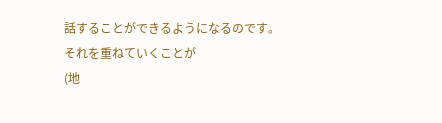話することができるようになるのです。
それを重ねていくことが
(地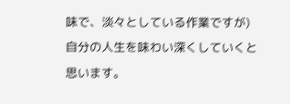味で、淡々としている作業ですが)
自分の人生を味わい深くしていくと思います。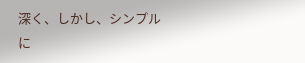深く、しかし、シンプルに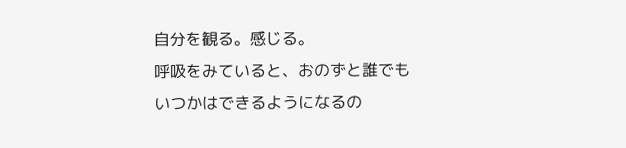自分を観る。感じる。
呼吸をみていると、おのずと誰でも
いつかはできるようになるの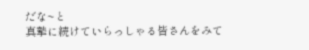だな~と
真摯に続けていらっしゃる皆さんをみて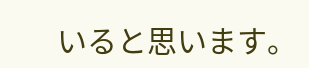いると思います。